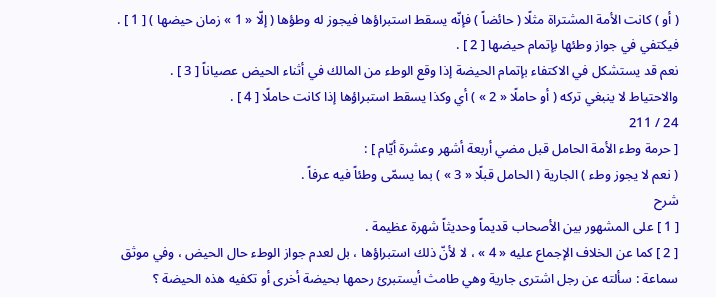( أو ) كانت الأمة المشتراة مثلًا ( حائضاً ) فإنّه يسقط استبراؤها فيجوز له وطؤها ( إلّا « 1 » زمان حيضها ) [ 1 ] .
فيكتفي في جواز وطئها بإتمام حيضها [ 2 ] .
نعم قد يستشكل في الاكتفاء بإتمام الحيضة إذا وقع الوطء من المالك في أثناء الحيض عصياناً [ 3 ] .
والاحتياط لا ينبغي تركه ( أو حاملًا « 2 » ) أي وكذا يسقط استبراؤها إذا كانت حاملًا [ 4 ] .
24 / 211
[ حرمة وطء الأمة الحامل قبل مضي أربعة أشهر وعشرة أيّام ] :
( نعم لا يجوز وطء ) الجارية ( الحامل قبلًا « 3 » ) بما يسمّى وطئاً فيه عرفاً .
شرح
[ 1 ] على المشهور بين الأصحاب قديماً وحديثاً شهرة عظيمة .
[ 2 ] كما عن الخلاف الإجماع عليه « 4 » ، لا لأنّ ذلك استبراؤها ، بل لعدم جواز الوطء حال الحيض ، وفي موثق سماعة : سألته عن رجل اشترى جارية وهي طامث أيستبرئ رحمها بحيضة أخرى أو تكفيه هذه الحيضة ؟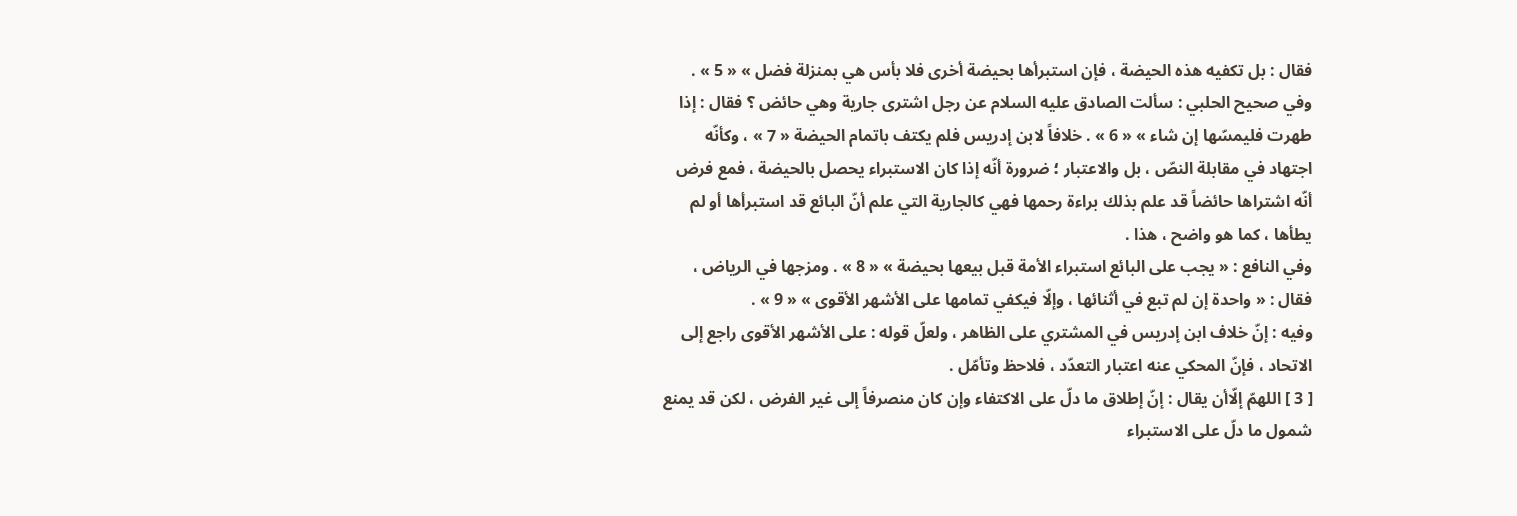فقال : بل تكفيه هذه الحيضة ، فإن استبرأها بحيضة أخرى فلا بأس هي بمنزلة فضل » « 5 » . وفي صحيح الحلبي : سألت الصادق عليه السلام عن رجل اشترى جارية وهي حائض ؟ فقال : إذا طهرت فليمسّها إن شاء » « 6 » . خلافاً لابن إدريس فلم يكتف باتمام الحيضة « 7 » ، وكأنّه اجتهاد في مقابلة النصّ ، بل والاعتبار ؛ ضرورة أنّه إذا كان الاستبراء يحصل بالحيضة ، فمع فرض أنّه اشتراها حائضاً قد علم بذلك براءة رحمها فهي كالجارية التي علم أنّ البائع قد استبرأها أو لم يطأها ، كما هو واضح ، هذا .
وفي النافع : « يجب على البائع استبراء الأمة قبل بيعها بحيضة » « 8 » . ومزجها في الرياض ، فقال : « واحدة إن لم تبع في أثنائها ، وإلّا فيكفي تمامها على الأشهر الأقوى » « 9 » .
وفيه : إنّ خلاف ابن إدريس في المشتري على الظاهر ، ولعلّ قوله : على الأشهر الأقوى راجع إلى الاتحاد ، فإنّ المحكي عنه اعتبار التعدّد ، فلاحظ وتأمّل .
[ 3 ] اللهمّ إلّاأن يقال : إنّ إطلاق ما دلّ على الاكتفاء وإن كان منصرفاً إلى غير الفرض ، لكن قد يمنع شمول ما دلّ على الاستبراء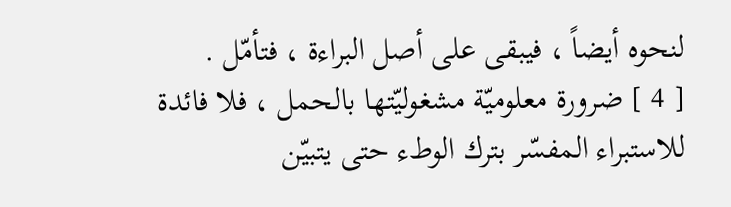لنحوه أيضاً ، فيبقى على أصل البراءة ، فتأمّل .
[ 4 ] ضرورة معلوميّة مشغوليّتها بالحمل ، فلا فائدة للاستبراء المفسّر بترك الوطء حتى يتبيّن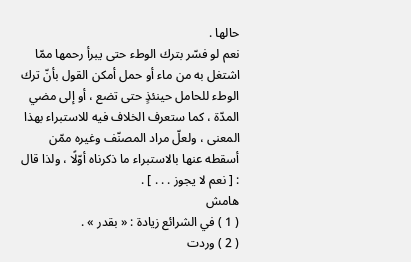حالها .
نعم لو فسّر بترك الوطء حتى يبرأ رحمها ممّا اشتغل به من ماء أو حمل أمكن القول بأنّ ترك الوطء للحامل حينئذٍ حتى تضع ، أو إلى مضي المدّة ، كما ستعرف الخلاف فيه للاستبراء بهذا المعنى ، ولعلّ مراد المصنّف وغيره ممّن أسقطه عنها بالاستبراء ما ذكرناه أوّلًا ، ولذا قال : [ نعم لا يجوز . . . ] .
هامش
( 1 ) في الشرائع زيادة : « بقدر » .
( 2 ) وردت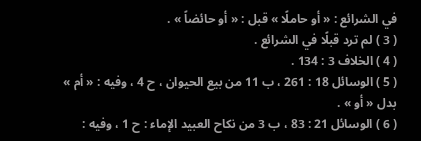في الشرائع : « أو حاملًا » قبل : « أو حائضاً » .
( 3 ) لم ترد قبلًا في الشرائع .
( 4 ) الخلاف 3 : 134 .
( 5 ) الوسائل 18 : 261 ، ب 11 من بيع الحيوان ، ح 4 ، وفيه : « أم » بدل « أو » .
( 6 ) الوسائل 21 : 83 ، ب 3 من نكاح العبيد الإماء : ح 1 ، وفيه :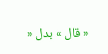« قال » بدل «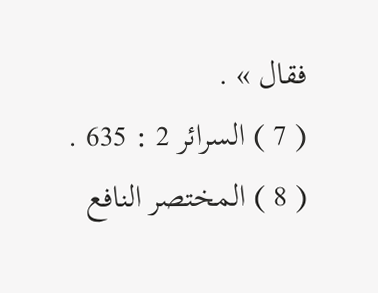فقال » .
( 7 ) السرائر 2 : 635 .
( 8 ) المختصر النافع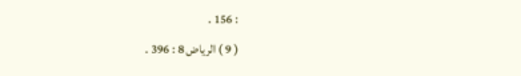: 156 .
( 9 ) الرياض 8 : 396 .